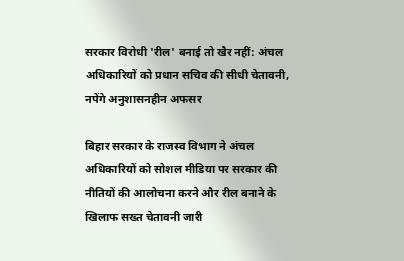सरकार विरोधी 'रील' बनाई तो खैर नहीं: अंचल अधिकारियों को प्रधान सचिव की सीधी चेतावनी, नपेंगे अनुशासनहीन अफसर

बिहार सरकार के राजस्व विभाग ने अंचल अधिकारियों को सोशल मीडिया पर सरकार की नीतियों की आलोचना करने और रील बनाने के खिलाफ सख्त चेतावनी जारी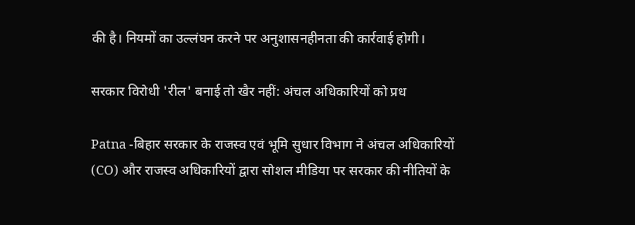की है। नियमों का उल्लंघन करने पर अनुशासनहीनता की कार्रवाई होगी।

सरकार विरोधी 'रील' बनाई तो खैर नहीं: अंचल अधिकारियों को प्रध

Patna -बिहार सरकार के राजस्व एवं भूमि सुधार विभाग ने अंचल अधिकारियों (CO) और राजस्व अधिकारियों द्वारा सोशल मीडिया पर सरकार की नीतियों के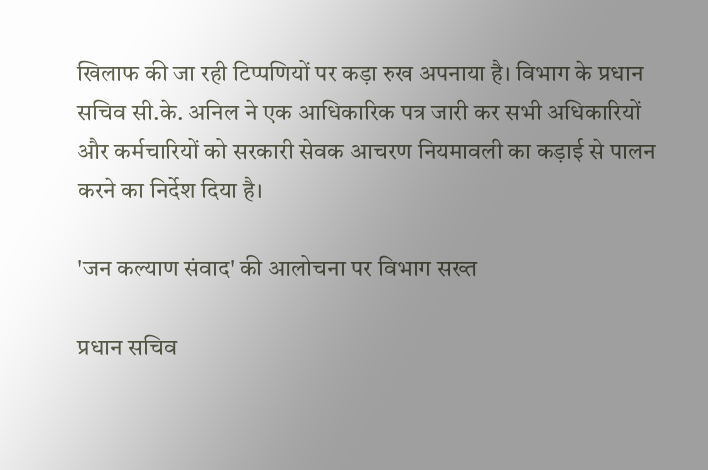खिलाफ की जा रही टिप्पणियों पर कड़ा रुख अपनाया है। विभाग के प्रधान सचिव सी.के. अनिल ने एक आधिकारिक पत्र जारी कर सभी अधिकारियों और कर्मचारियों को सरकारी सेवक आचरण नियमावली का कड़ाई से पालन करने का निर्देश दिया है।

'जन कल्याण संवाद' की आलोचना पर विभाग सख्त

प्रधान सचिव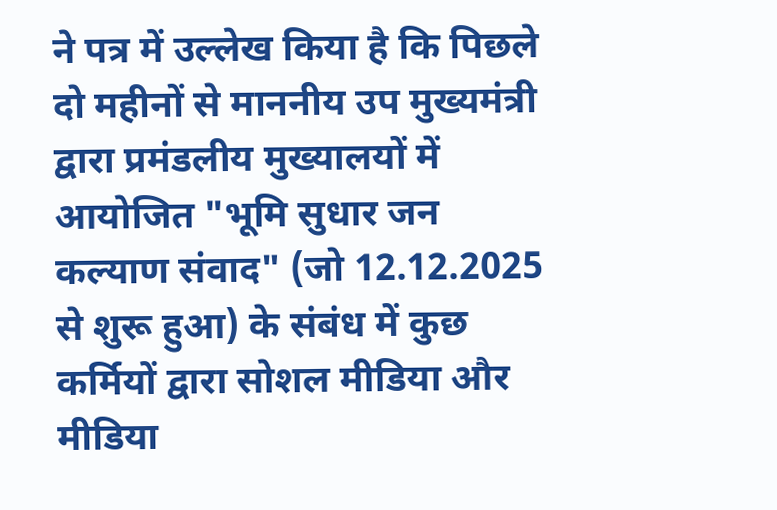ने पत्र में उल्लेख किया है कि पिछले दो महीनों से माननीय उप मुख्यमंत्री द्वारा प्रमंडलीय मुख्यालयों में आयोजित "भूमि सुधार जन कल्याण संवाद" (जो 12.12.2025 से शुरू हुआ) के संबंध में कुछ कर्मियों द्वारा सोशल मीडिया और मीडिया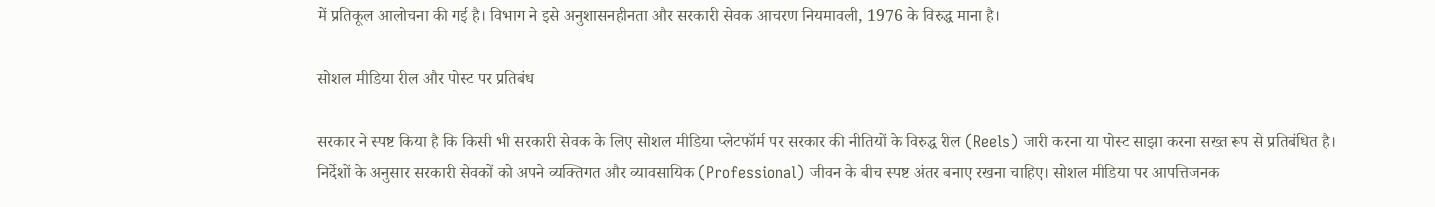में प्रतिकूल आलोचना की गई है। विभाग ने इसे अनुशासनहीनता और सरकारी सेवक आचरण नियमावली, 1976 के विरुद्ध माना है।

सोशल मीडिया रील और पोस्ट पर प्रतिबंध

सरकार ने स्पष्ट किया है कि किसी भी सरकारी सेवक के लिए सोशल मीडिया प्लेटफॉर्म पर सरकार की नीतियों के विरुद्ध रील (Reels) जारी करना या पोस्ट साझा करना सख्त रूप से प्रतिबंधित है।  निर्देशों के अनुसार सरकारी सेवकों को अपने व्यक्तिगत और व्यावसायिक (Professional) जीवन के बीच स्पष्ट अंतर बनाए रखना चाहिए। सोशल मीडिया पर आपत्तिजनक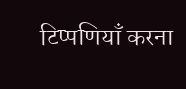टिप्पणियाँ करना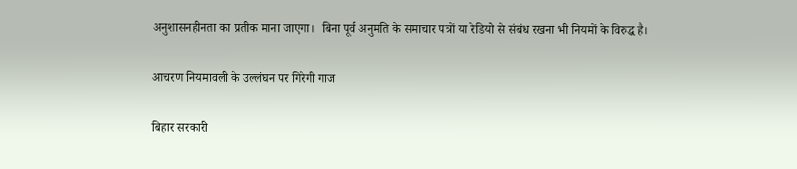अनुशासनहीनता का प्रतीक माना जाएगा।  बिना पूर्व अनुमति के समाचार पत्रों या रेडियो से संबंध रखना भी नियमों के विरुद्ध है।

आचरण नियमावली के उल्लंघन पर गिरेगी गाज

बिहार सरकारी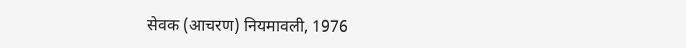सेवक (आचरण) नियमावली, 1976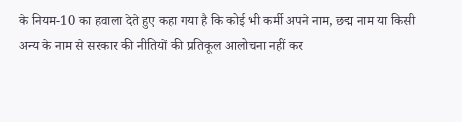के नियम-10 का हवाला देते हुए कहा गया है कि कोई भी कर्मी अपने नाम, छद्म नाम या किसी अन्य के नाम से सरकार की नीतियों की प्रतिकूल आलोचना नहीं कर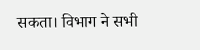सकता। विभाग ने सभी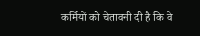कर्मियों को चेतावनी दी है कि वे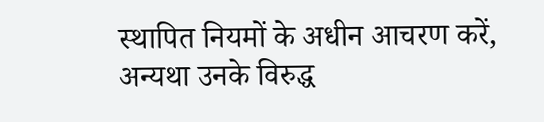स्थापित नियमों के अधीन आचरण करें, अन्यथा उनके विरुद्ध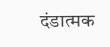दंडात्मक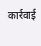कार्रवाई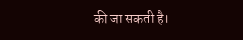की जा सकती है।